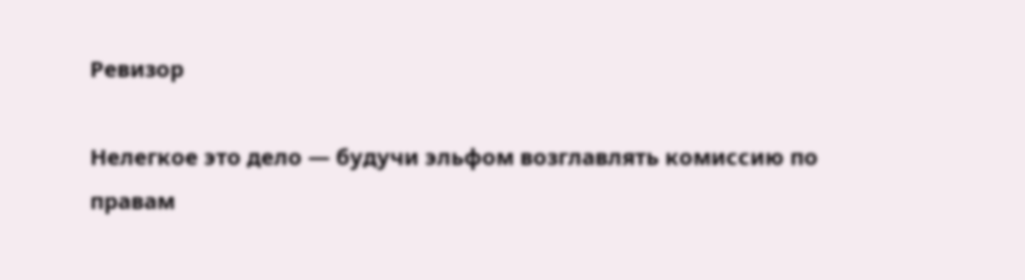Ревизор

Нелегкое это дело — будучи эльфом возглавлять комиссию по правам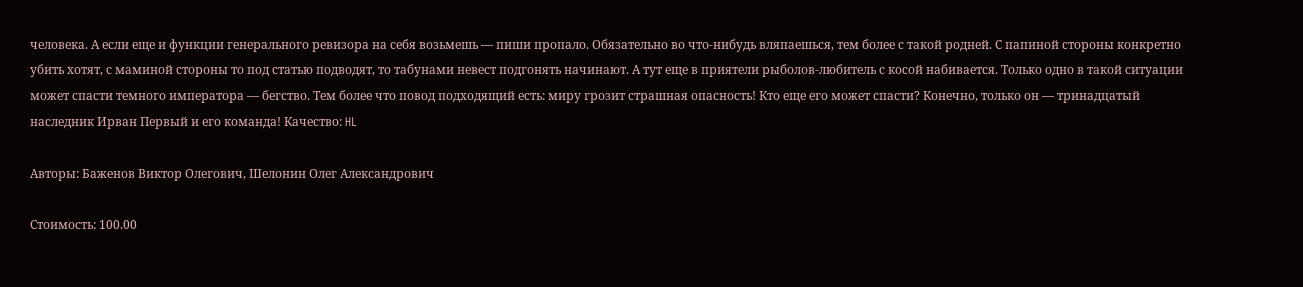человека. А если еще и функции генерального ревизора на себя возьмешь — пиши пропало. Обязательно во что-нибудь вляпаешься, тем более с такой родней. С папиной стороны конкретно убить хотят, с маминой стороны то под статью подводят, то табунами невест подгонять начинают. А тут еще в приятели рыболов-любитель с косой набивается. Только одно в такой ситуации может спасти темного императора — бегство. Тем более что повод подходящий есть: миру грозит страшная опасность! Кто еще его может спасти? Конечно, только он — тринадцатый наследник Ирван Первый и его команда! Качество: HL

Авторы: Баженов Виктор Олегович, Шелонин Олег Александрович

Стоимость: 100.00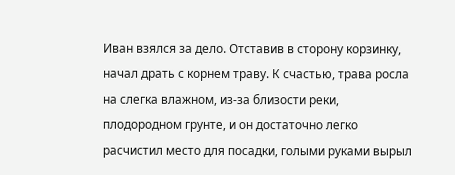Иван взялся за дело. Отставив в сторону корзинку, начал драть с корнем траву. К счастью, трава росла на слегка влажном, из-за близости реки, плодородном грунте, и он достаточно легко расчистил место для посадки, голыми руками вырыл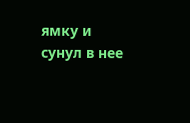ямку и сунул в нее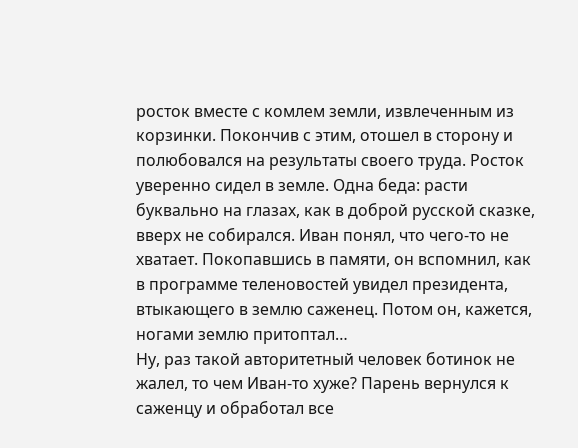росток вместе с комлем земли, извлеченным из корзинки. Покончив с этим, отошел в сторону и полюбовался на результаты своего труда. Росток уверенно сидел в земле. Одна беда: расти буквально на глазах, как в доброй русской сказке, вверх не собирался. Иван понял, что чего-то не хватает. Покопавшись в памяти, он вспомнил, как в программе теленовостей увидел президента, втыкающего в землю саженец. Потом он, кажется, ногами землю притоптал…
Ну, раз такой авторитетный человек ботинок не жалел, то чем Иван-то хуже? Парень вернулся к саженцу и обработал все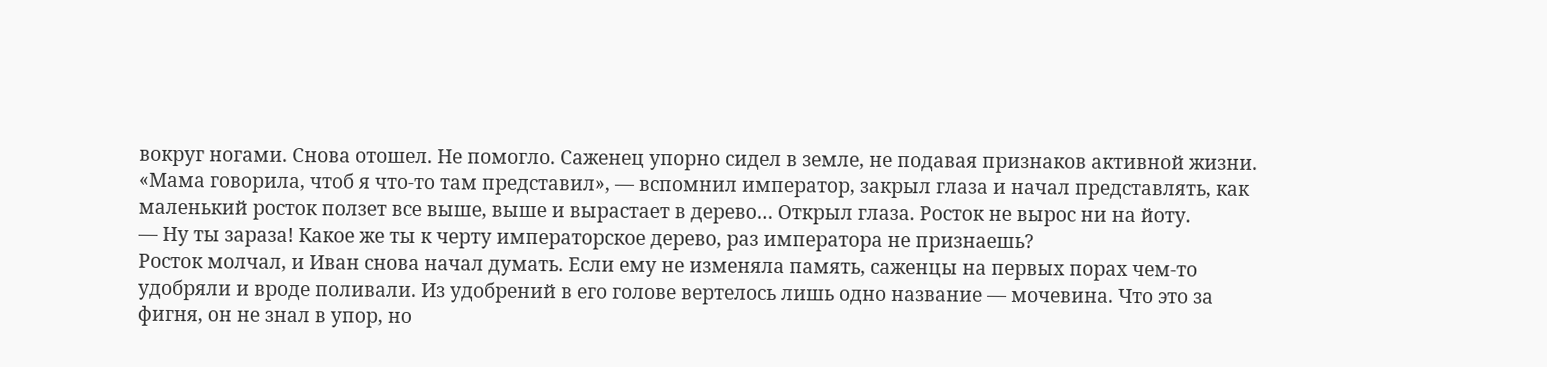вокруг ногами. Снова отошел. Не помогло. Саженец упорно сидел в земле, не подавая признаков активной жизни. «Мама говорила, чтоб я что-то там представил», — вспомнил император, закрыл глаза и начал представлять, как маленький росток ползет все выше, выше и вырастает в дерево… Открыл глаза. Росток не вырос ни на йоту.
— Ну ты зараза! Какое же ты к черту императорское дерево, раз императора не признаешь?
Росток молчал, и Иван снова начал думать. Если ему не изменяла память, саженцы на первых порах чем-то удобряли и вроде поливали. Из удобрений в его голове вертелось лишь одно название — мочевина. Что это за фигня, он не знал в упор, но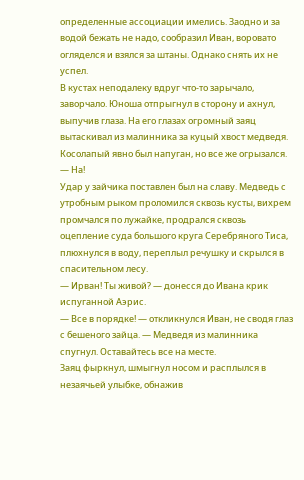определенные ассоциации имелись. Заодно и за водой бежать не надо, сообразил Иван, воровато огляделся и взялся за штаны. Однако снять их не успел.
В кустах неподалеку вдруг что-то зарычало, заворчало. Юноша отпрыгнул в сторону и ахнул, выпучив глаза. На его глазах огромный заяц вытаскивал из малинника за куцый хвост медведя. Косолапый явно был напуган, но все же огрызался.
— На!
Удар у зайчика поставлен был на славу. Медведь с утробным рыком проломился сквозь кусты, вихрем промчался по лужайке, продрался сквозь оцепление суда большого круга Серебряного Тиса, плюхнулся в воду, переплыл речушку и скрылся в спасительном лесу.
— Ирван! Ты живой? — донесся до Ивана крик испуганной Аэрис.
— Все в порядке! — откликнулся Иван, не сводя глаз с бешеного зайца. — Медведя из малинника спугнул. Оставайтесь все на месте.
Заяц фыркнул, шмыгнул носом и расплылся в незаячьей улыбке, обнажив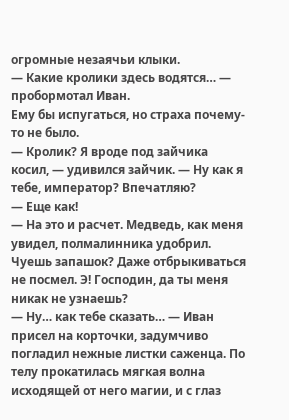огромные незаячьи клыки.
— Какие кролики здесь водятся… — пробормотал Иван.
Ему бы испугаться, но страха почему-то не было.
— Кролик? Я вроде под зайчика косил, — удивился зайчик. — Ну как я тебе, император? Впечатляю?
— Еще как!
— На это и расчет. Медведь, как меня увидел, полмалинника удобрил. Чуешь запашок? Даже отбрыкиваться не посмел. Э! Господин, да ты меня никак не узнаешь?
— Ну… как тебе сказать… — Иван присел на корточки, задумчиво погладил нежные листки саженца. По телу прокатилась мягкая волна исходящей от него магии, и с глаз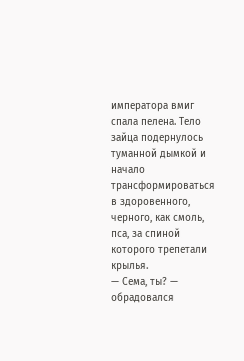императора вмиг спала пелена. Тело зайца подернулось туманной дымкой и начало трансформироваться в здоровенного, черного, как смоль, пса, за спиной которого трепетали крылья.
— Сема, ты? — обрадовался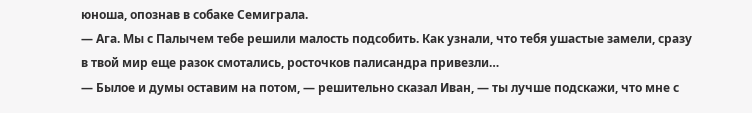юноша, опознав в собаке Семиграла.
— Ага. Мы с Палычем тебе решили малость подсобить. Как узнали, что тебя ушастые замели, сразу в твой мир еще разок смотались, росточков палисандра привезли…
— Былое и думы оставим на потом, — решительно сказал Иван, — ты лучше подскажи, что мне с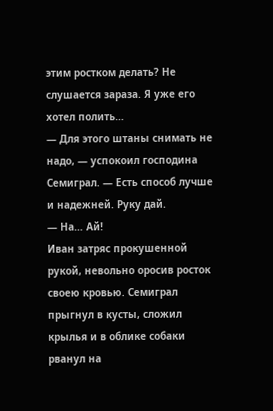этим ростком делать? Не слушается зараза. Я уже его хотел полить…
— Для этого штаны снимать не надо, — успокоил господина Семиграл. — Есть способ лучше и надежней. Руку дай.
— На… Ай!
Иван затряс прокушенной рукой, невольно оросив росток своею кровью. Семиграл прыгнул в кусты, сложил крылья и в облике собаки рванул на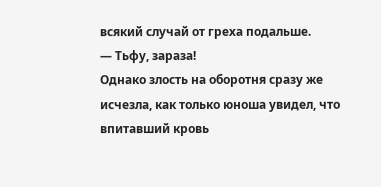всякий случай от греха подальше.
— Тьфу, зараза!
Однако злость на оборотня сразу же исчезла, как только юноша увидел, что впитавший кровь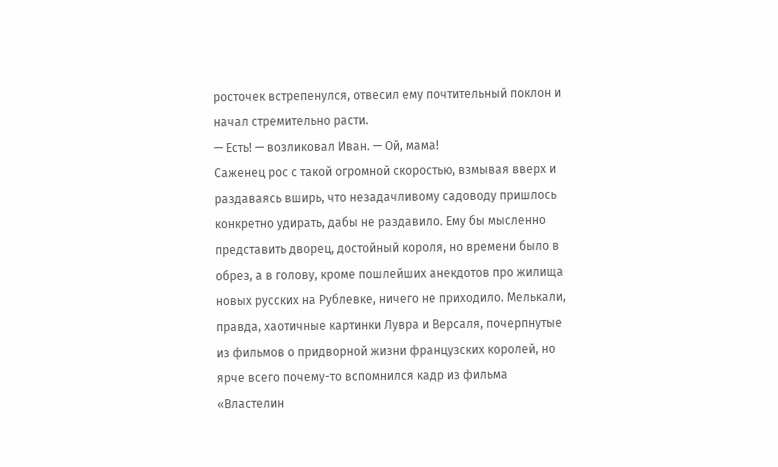росточек встрепенулся, отвесил ему почтительный поклон и начал стремительно расти.
— Есть! — возликовал Иван. — Ой, мама!
Саженец рос с такой огромной скоростью, взмывая вверх и раздаваясь вширь, что незадачливому садоводу пришлось конкретно удирать, дабы не раздавило. Ему бы мысленно представить дворец, достойный короля, но времени было в обрез, а в голову, кроме пошлейших анекдотов про жилища новых русских на Рублевке, ничего не приходило. Мелькали, правда, хаотичные картинки Лувра и Версаля, почерпнутые из фильмов о придворной жизни французских королей, но ярче всего почему-то вспомнился кадр из фильма «Властелин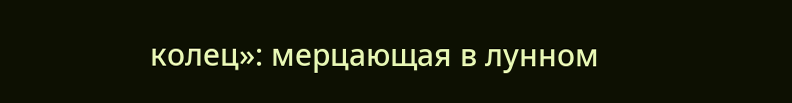колец»: мерцающая в лунном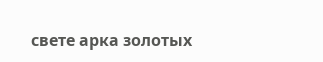свете арка золотых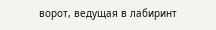ворот, ведущая в лабиринт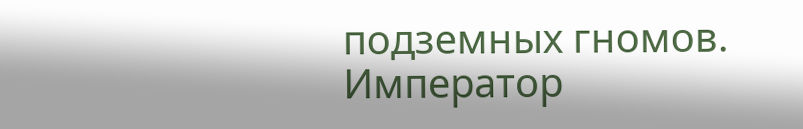подземных гномов. Император